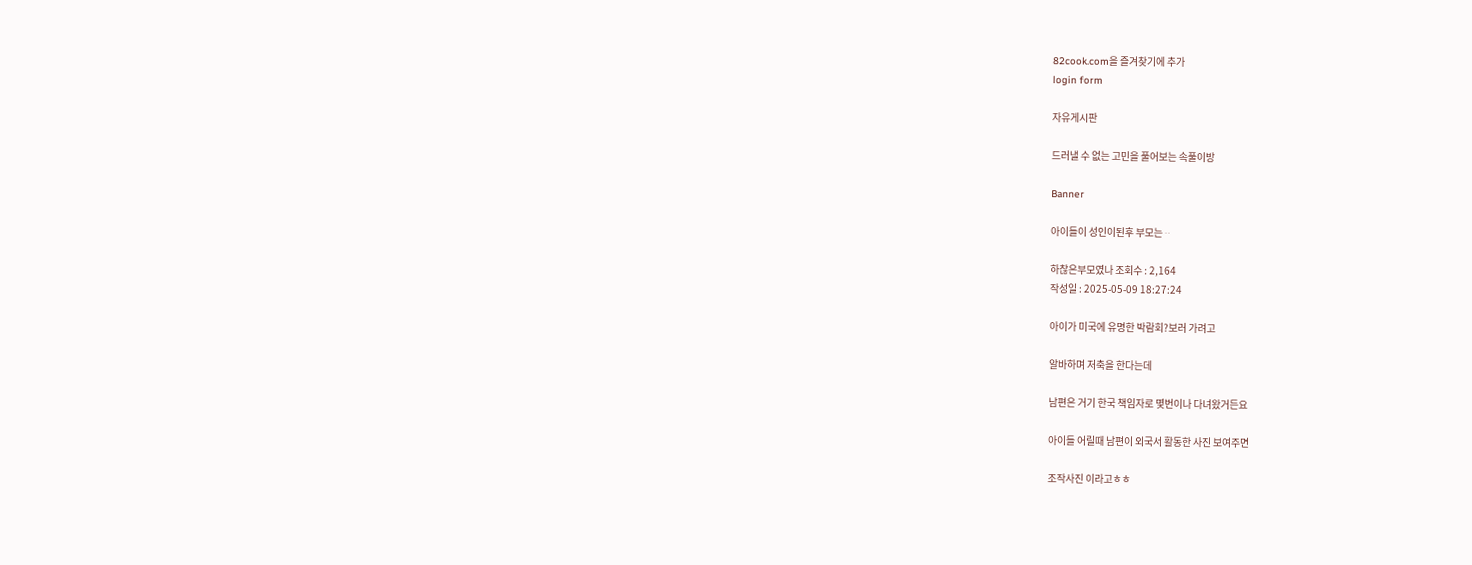82cook.com을 즐겨찾기에 추가
login form

자유게시판

드러낼 수 없는 고민을 풀어보는 속풀이방

Banner

아이들이 성인이된후 부모는ᆢ

하찮은부모였나 조회수 : 2,164
작성일 : 2025-05-09 18:27:24

아이가 미국에 유명한 박람회?보러 가려고

알바하며 저축을 한다는데

남편은 거기 한국 책임자로 몇번이나 다녀왔거든요

아이들 어릴때 남편이 외국서 활동한 사진 보여주면

조작사진 이라고ㅎㅎ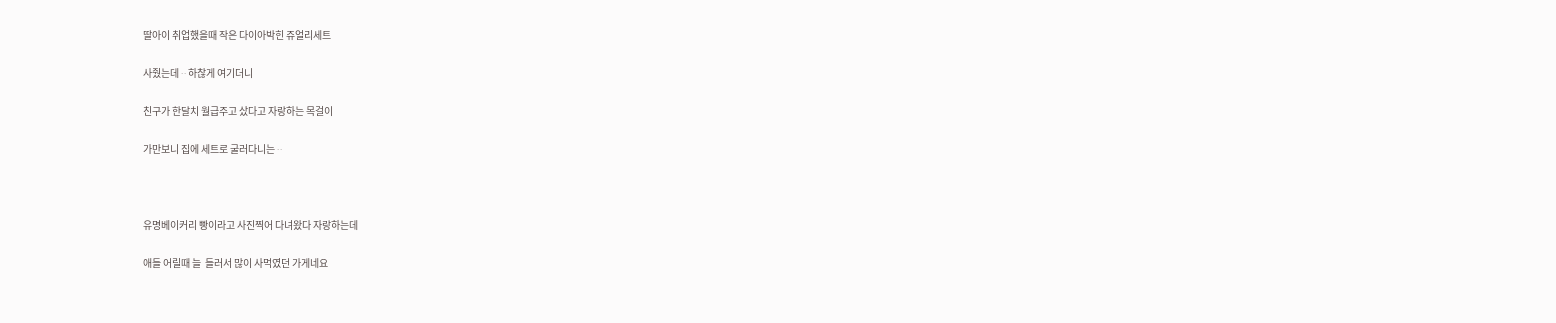딸아이 취업했을때 작은 다이아박힌 쥬얼리세트

사줬는데ᆢ하찮게 여기더니

친구가 한달치 월급주고 샀다고 자랑하는 목걸이

가만보니 집에 세트로 굴러다니는ᆢ



유명베이커리 빵이라고 사진찍어 다녀왔다 자랑하는데

애들 어릴때 늘  들러서 많이 사먹였던 가게네요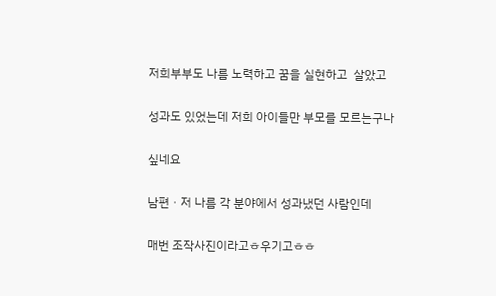저희부부도 나름 노력하고 꿈을 실현하고  살았고

성과도 있었는데 저희 아이들만 부모를 모르는구나

싶네요

남편ㆍ저 나름 각 분야에서 성과냈던 사람인데

매번 조작사진이라고ㅎ우기고ㅎㅎ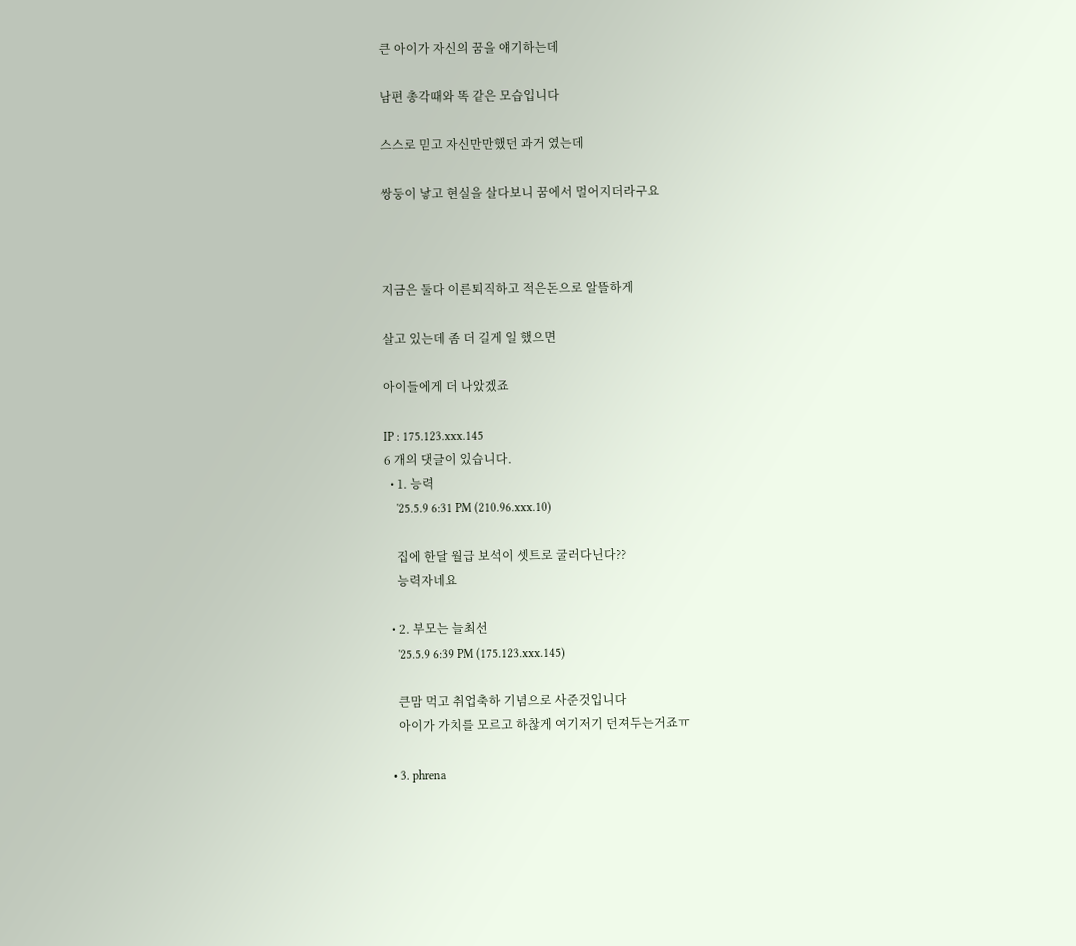큰 아이가 자신의 꿈을 얘기하는데

남편 총각때와 똑 같은 모습입니다

스스로 믿고 자신만만했던 과거 였는데

쌍둥이 낳고 현실을 살다보니 꿈에서 멀어지더라구요



지금은 둘다 이른퇴직하고 적은돈으로 알뜰하게

살고 있는데 좀 더 길게 일 했으면

아이들에게 더 나았겠죠

IP : 175.123.xxx.145
6 개의 댓글이 있습니다.
  • 1. 능력
    '25.5.9 6:31 PM (210.96.xxx.10)

    집에 한달 월급 보석이 셋트로 굴러다닌다??
    능력자네요

  • 2. 부모는 늘최선
    '25.5.9 6:39 PM (175.123.xxx.145)

    큰맘 먹고 취업축하 기념으로 사준것입니다
    아이가 가치를 모르고 하찮게 여기저기 던져두는거죠ㅠ

  • 3. phrena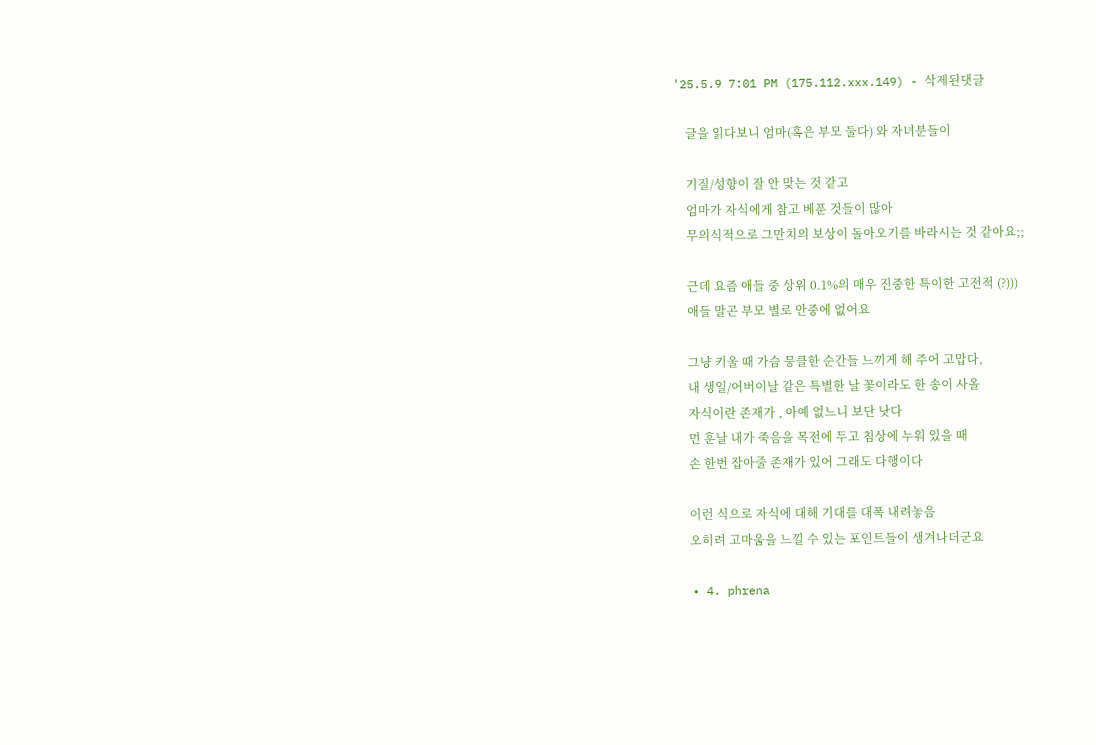'25.5.9 7:01 PM (175.112.xxx.149) - 삭제된댓글

    글을 읽다보니 엄마(혹은 부모 둘다) 와 자녀분들이

    기질/성향이 잘 안 맞는 것 같고
    엄마가 자식에게 참고 베푼 것들이 많아
    무의식적으로 그만치의 보상이 돌아오기를 바라시는 것 같아요;;

    근데 요즘 애들 중 상위 0.1%의 매우 진중한 특이한 고전적 (?)))
    애들 말곤 부모 별로 안중에 없어요

    그냥 키울 때 가슴 뭉클한 순간들 느끼게 해 주어 고맙다,
    내 생일/어버이날 같은 특별한 날 꽃이라도 한 송이 사올
    자식이란 존재가 , 아예 없느니 보단 낫다
    먼 훈날 내가 죽음을 목전에 두고 침상에 누워 있을 때
    손 한번 잡아줄 존재가 있어 그래도 다행이다

    이런 식으로 자식에 대해 기대를 대폭 내려놓음
    오히려 고마움을 느낄 수 있는 포인트들이 생겨나더군요

  • 4. phrena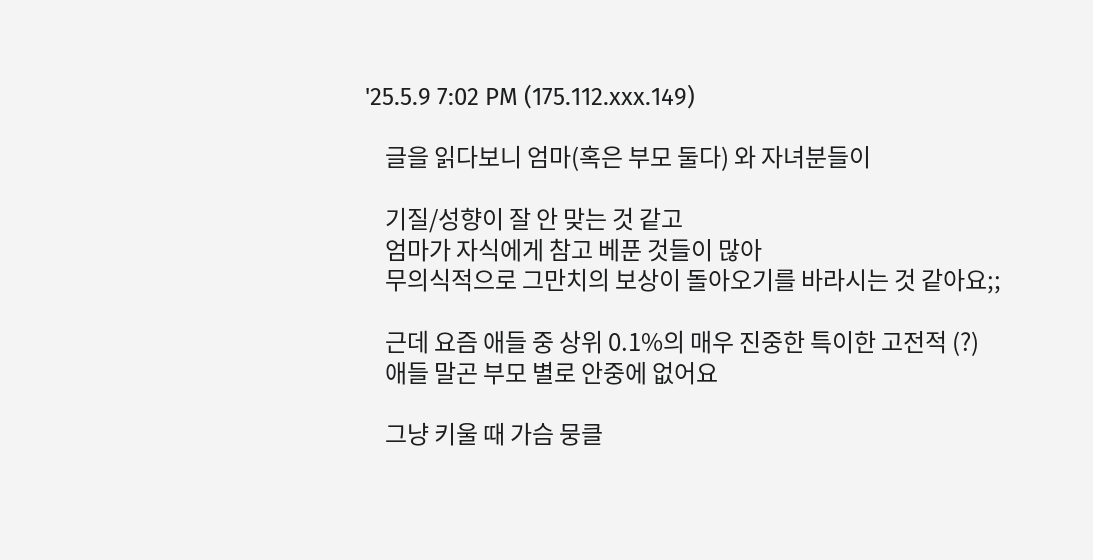'25.5.9 7:02 PM (175.112.xxx.149)

    글을 읽다보니 엄마(혹은 부모 둘다) 와 자녀분들이

    기질/성향이 잘 안 맞는 것 같고
    엄마가 자식에게 참고 베푼 것들이 많아
    무의식적으로 그만치의 보상이 돌아오기를 바라시는 것 같아요;;

    근데 요즘 애들 중 상위 0.1%의 매우 진중한 특이한 고전적 (?)
    애들 말곤 부모 별로 안중에 없어요

    그냥 키울 때 가슴 뭉클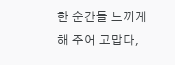한 순간들 느끼게 해 주어 고맙다,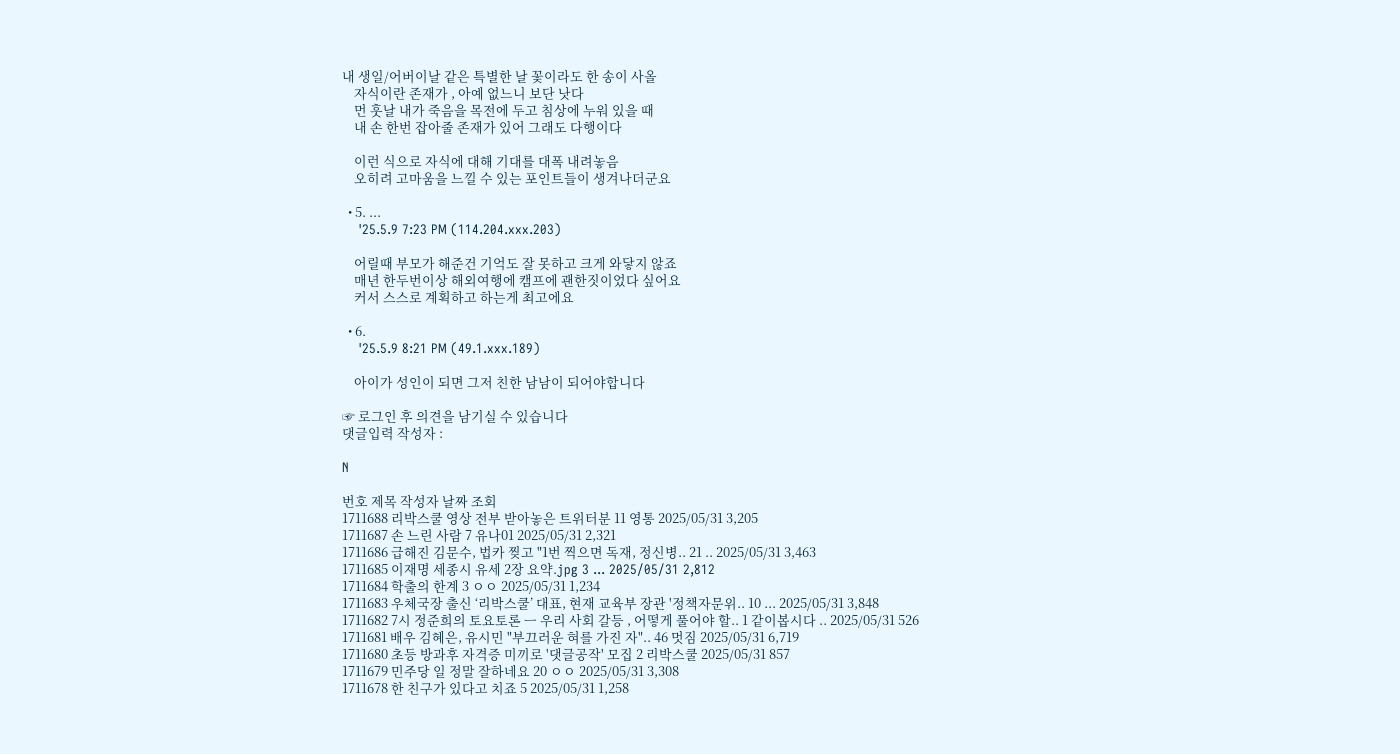내 생일/어버이날 같은 특별한 날 꽃이라도 한 송이 사올
    자식이란 존재가 , 아예 없느니 보단 낫다
    먼 훗날 내가 죽음을 목전에 두고 침상에 누워 있을 때
    내 손 한번 잡아줄 존재가 있어 그래도 다행이다

    이런 식으로 자식에 대해 기대를 대폭 내려놓음
    오히려 고마움을 느낄 수 있는 포인트들이 생겨나더군요

  • 5. ...
    '25.5.9 7:23 PM (114.204.xxx.203)

    어릴때 부모가 해준건 기억도 잘 못하고 크게 와닿지 않죠
    매년 한두번이상 해외여행에 캠프에 괜한짓이었다 싶어요
    커서 스스로 계획하고 하는게 최고에요

  • 6.
    '25.5.9 8:21 PM (49.1.xxx.189)

    아이가 성인이 되면 그저 친한 남남이 되어야합니다

☞ 로그인 후 의견을 남기실 수 있습니다
댓글입력 작성자 :

N

번호 제목 작성자 날짜 조회
1711688 리박스쿨 영상 전부 받아놓은 트위터분 11 영통 2025/05/31 3,205
1711687 손 느린 사람 7 유나01 2025/05/31 2,321
1711686 급해진 김문수, 법카 찢고 "1번 찍으면 독재, 정신병.. 21 .. 2025/05/31 3,463
1711685 이재명 세종시 유세 2장 요약.jpg 3 ... 2025/05/31 2,812
1711684 학출의 한계 3 ㅇㅇ 2025/05/31 1,234
1711683 우체국장 출신 ‘리박스쿨’ 대표, 현재 교육부 장관 '정책자문위.. 10 ... 2025/05/31 3,848
1711682 7시 정준희의 토요토론 ㅡ 우리 사회 갈등 , 어떻게 풀어야 할.. 1 같이봅시다 .. 2025/05/31 526
1711681 배우 김혜은, 유시민 "부끄러운 혀를 가진 자".. 46 멋짐 2025/05/31 6,719
1711680 초등 방과후 자격증 미끼로 '댓글공작' 모집 2 리박스쿨 2025/05/31 857
1711679 민주당 일 정말 잘하네요 20 ㅇㅇ 2025/05/31 3,308
1711678 한 친구가 있다고 치죠 5 2025/05/31 1,258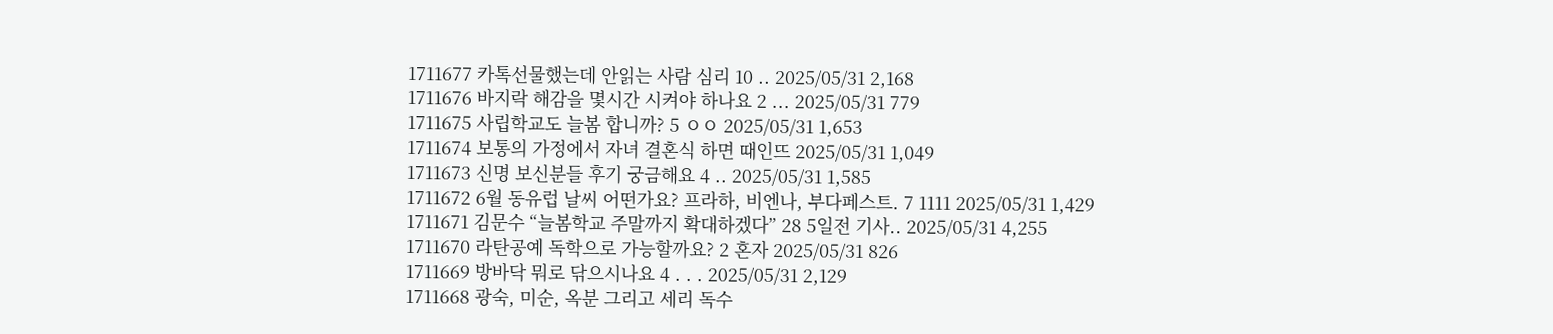1711677 카톡선물했는데 안읽는 사람 심리 10 .. 2025/05/31 2,168
1711676 바지락 해감을 몇시간 시켜야 하나요 2 ... 2025/05/31 779
1711675 사립학교도 늘봄 합니까? 5 ㅇㅇ 2025/05/31 1,653
1711674 보통의 가정에서 자녀 결혼식 하면 때인뜨 2025/05/31 1,049
1711673 신명 보신분들 후기 궁금해요 4 .. 2025/05/31 1,585
1711672 6월 동유럽 날씨 어떤가요? 프라하, 비엔나, 부다페스트. 7 1111 2025/05/31 1,429
1711671 김문수 “늘봄학교 주말까지 확대하겠다” 28 5일전 기사.. 2025/05/31 4,255
1711670 라탄공예 독학으로 가능할까요? 2 혼자 2025/05/31 826
1711669 방바닥 뭐로 닦으시나요 4 . . . 2025/05/31 2,129
1711668 광숙, 미순, 옥분 그리고 세리 독수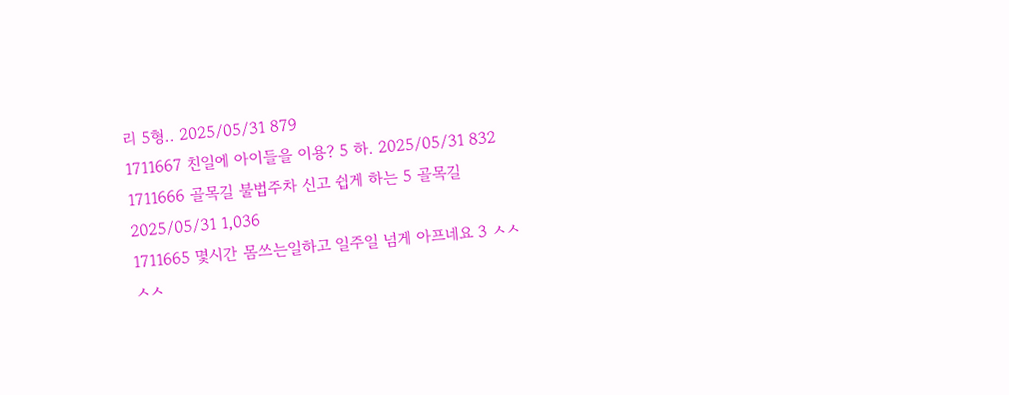리 5형.. 2025/05/31 879
1711667 친일에 아이들을 이용? 5 하. 2025/05/31 832
1711666 골목길 불법주차 신고 쉽게 하는 5 골목길 2025/05/31 1,036
1711665 몇시간 몸쓰는일하고 일주일 넘게 아프네요 3 ㅅㅅㅅㅅ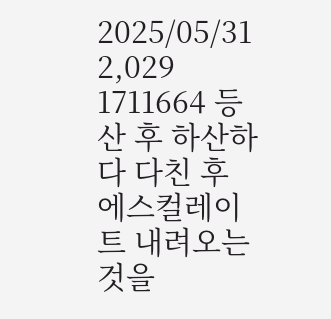2025/05/31 2,029
1711664 등산 후 하산하다 다친 후 에스컬레이트 내려오는 것을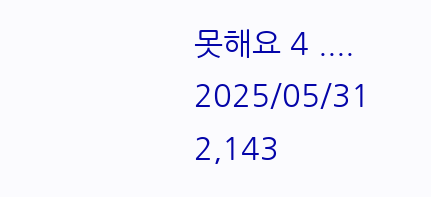못해요 4 .... 2025/05/31 2,143